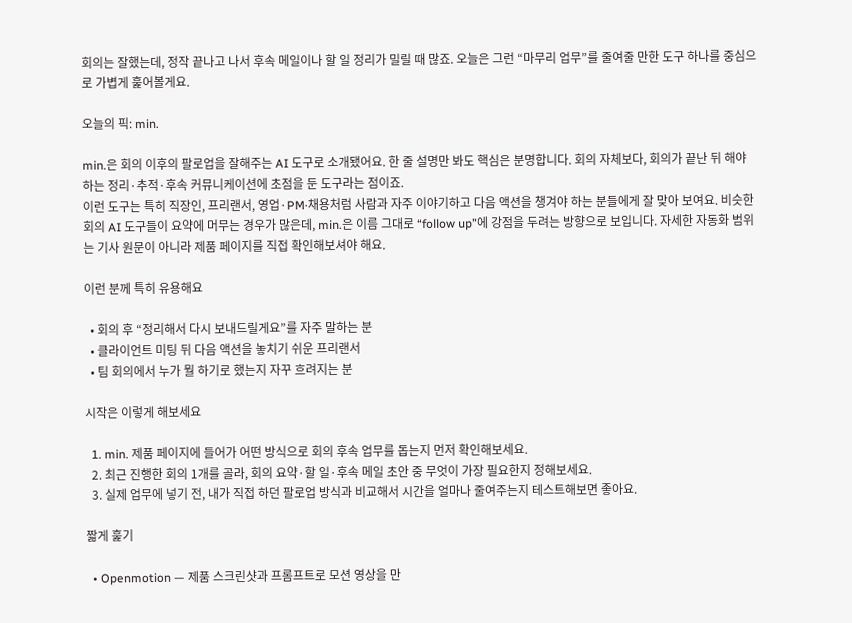회의는 잘했는데, 정작 끝나고 나서 후속 메일이나 할 일 정리가 밀릴 때 많죠. 오늘은 그런 “마무리 업무”를 줄여줄 만한 도구 하나를 중심으로 가볍게 훑어볼게요.

오늘의 픽: min.

min.은 회의 이후의 팔로업을 잘해주는 AI 도구로 소개됐어요. 한 줄 설명만 봐도 핵심은 분명합니다. 회의 자체보다, 회의가 끝난 뒤 해야 하는 정리·추적·후속 커뮤니케이션에 초점을 둔 도구라는 점이죠.
이런 도구는 특히 직장인, 프리랜서, 영업·PM·채용처럼 사람과 자주 이야기하고 다음 액션을 챙겨야 하는 분들에게 잘 맞아 보여요. 비슷한 회의 AI 도구들이 요약에 머무는 경우가 많은데, min.은 이름 그대로 “follow up”에 강점을 두려는 방향으로 보입니다. 자세한 자동화 범위는 기사 원문이 아니라 제품 페이지를 직접 확인해보셔야 해요.

이런 분께 특히 유용해요

  • 회의 후 “정리해서 다시 보내드릴게요”를 자주 말하는 분
  • 클라이언트 미팅 뒤 다음 액션을 놓치기 쉬운 프리랜서
  • 팀 회의에서 누가 뭘 하기로 했는지 자꾸 흐려지는 분

시작은 이렇게 해보세요

  1. min. 제품 페이지에 들어가 어떤 방식으로 회의 후속 업무를 돕는지 먼저 확인해보세요.
  2. 최근 진행한 회의 1개를 골라, 회의 요약·할 일·후속 메일 초안 중 무엇이 가장 필요한지 정해보세요.
  3. 실제 업무에 넣기 전, 내가 직접 하던 팔로업 방식과 비교해서 시간을 얼마나 줄여주는지 테스트해보면 좋아요.

짧게 훑기

  • Openmotion — 제품 스크린샷과 프롬프트로 모션 영상을 만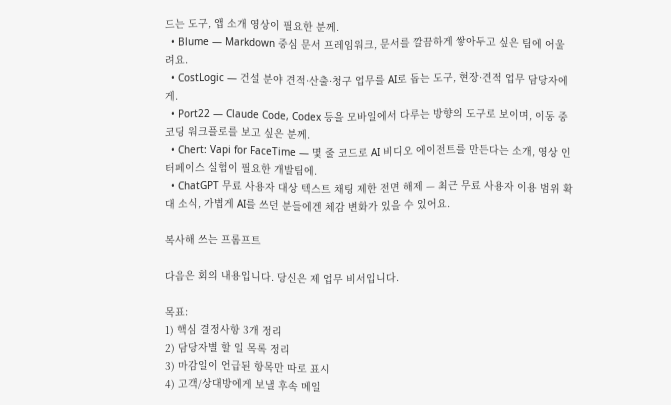드는 도구, 앱 소개 영상이 필요한 분께.
  • Blume — Markdown 중심 문서 프레임워크, 문서를 깔끔하게 쌓아두고 싶은 팀에 어울려요.
  • CostLogic — 건설 분야 견적·산출·청구 업무를 AI로 돕는 도구, 현장·견적 업무 담당자에게.
  • Port22 — Claude Code, Codex 등을 모바일에서 다루는 방향의 도구로 보이며, 이동 중 코딩 워크플로를 보고 싶은 분께.
  • Chert: Vapi for FaceTime — 몇 줄 코드로 AI 비디오 에이전트를 만든다는 소개, 영상 인터페이스 실험이 필요한 개발팀에.
  • ChatGPT 무료 사용자 대상 텍스트 채팅 제한 전면 해제 — 최근 무료 사용자 이용 범위 확대 소식, 가볍게 AI를 쓰던 분들에겐 체감 변화가 있을 수 있어요.

복사해 쓰는 프롬프트

다음은 회의 내용입니다. 당신은 제 업무 비서입니다.

목표:
1) 핵심 결정사항 3개 정리
2) 담당자별 할 일 목록 정리
3) 마감일이 언급된 항목만 따로 표시
4) 고객/상대방에게 보낼 후속 메일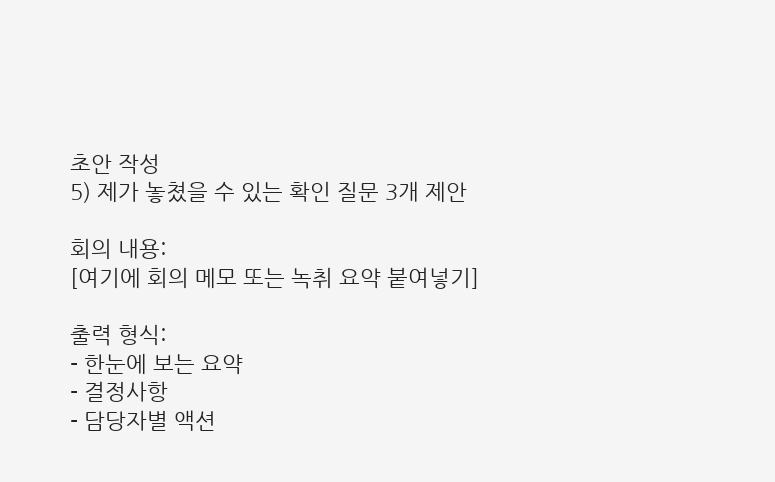초안 작성
5) 제가 놓쳤을 수 있는 확인 질문 3개 제안

회의 내용:
[여기에 회의 메모 또는 녹취 요약 붙여넣기]

출력 형식:
- 한눈에 보는 요약
- 결정사항
- 담당자별 액션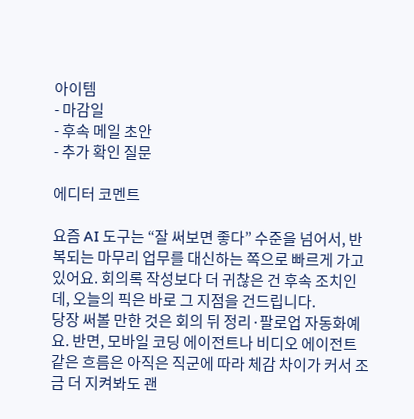아이템
- 마감일
- 후속 메일 초안
- 추가 확인 질문

에디터 코멘트

요즘 AI 도구는 “잘 써보면 좋다” 수준을 넘어서, 반복되는 마무리 업무를 대신하는 쪽으로 빠르게 가고 있어요. 회의록 작성보다 더 귀찮은 건 후속 조치인데, 오늘의 픽은 바로 그 지점을 건드립니다.
당장 써볼 만한 것은 회의 뒤 정리·팔로업 자동화예요. 반면, 모바일 코딩 에이전트나 비디오 에이전트 같은 흐름은 아직은 직군에 따라 체감 차이가 커서 조금 더 지켜봐도 괜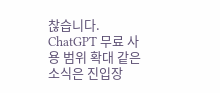찮습니다.
ChatGPT 무료 사용 범위 확대 같은 소식은 진입장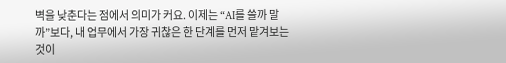벽을 낮춘다는 점에서 의미가 커요. 이제는 “AI를 쓸까 말까”보다, 내 업무에서 가장 귀찮은 한 단계를 먼저 맡겨보는 것이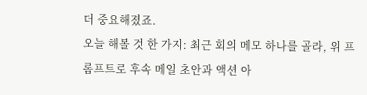더 중요해졌죠.
오늘 해볼 것 한 가지: 최근 회의 메모 하나를 골라, 위 프롬프트로 후속 메일 초안과 액션 아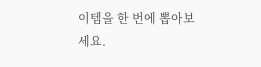이템을 한 번에 뽑아보세요.